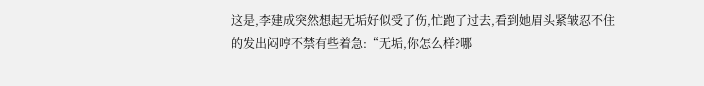这是,李建成突然想起无垢好似受了伤,忙跑了过去,看到她眉头紧皱忍不住的发出闷哼不禁有些着急:“无垢,你怎么样?哪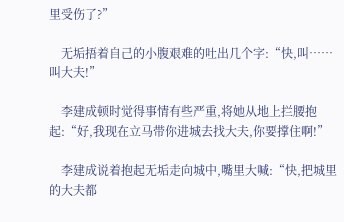里受伤了?”

    无垢捂着自己的小腹艰难的吐出几个字:“快,叫……叫大夫!”

    李建成顿时觉得事情有些严重,将她从地上拦腰抱起:“好,我现在立马带你进城去找大夫,你要撑住啊!”

    李建成说着抱起无垢走向城中,嘴里大喊:“快,把城里的大夫都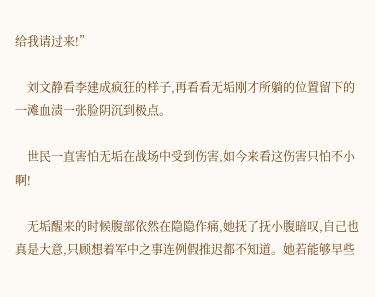给我请过来!”

    刘文静看李建成疯狂的样子,再看看无垢刚才所躺的位置留下的一滩血渍一张脸阴沉到极点。

    世民一直害怕无垢在战场中受到伤害,如今来看这伤害只怕不小啊!

    无垢醒来的时候腹部依然在隐隐作痛,她抚了抚小腹暗叹,自己也真是大意,只顾想着军中之事连例假推迟都不知道。她若能够早些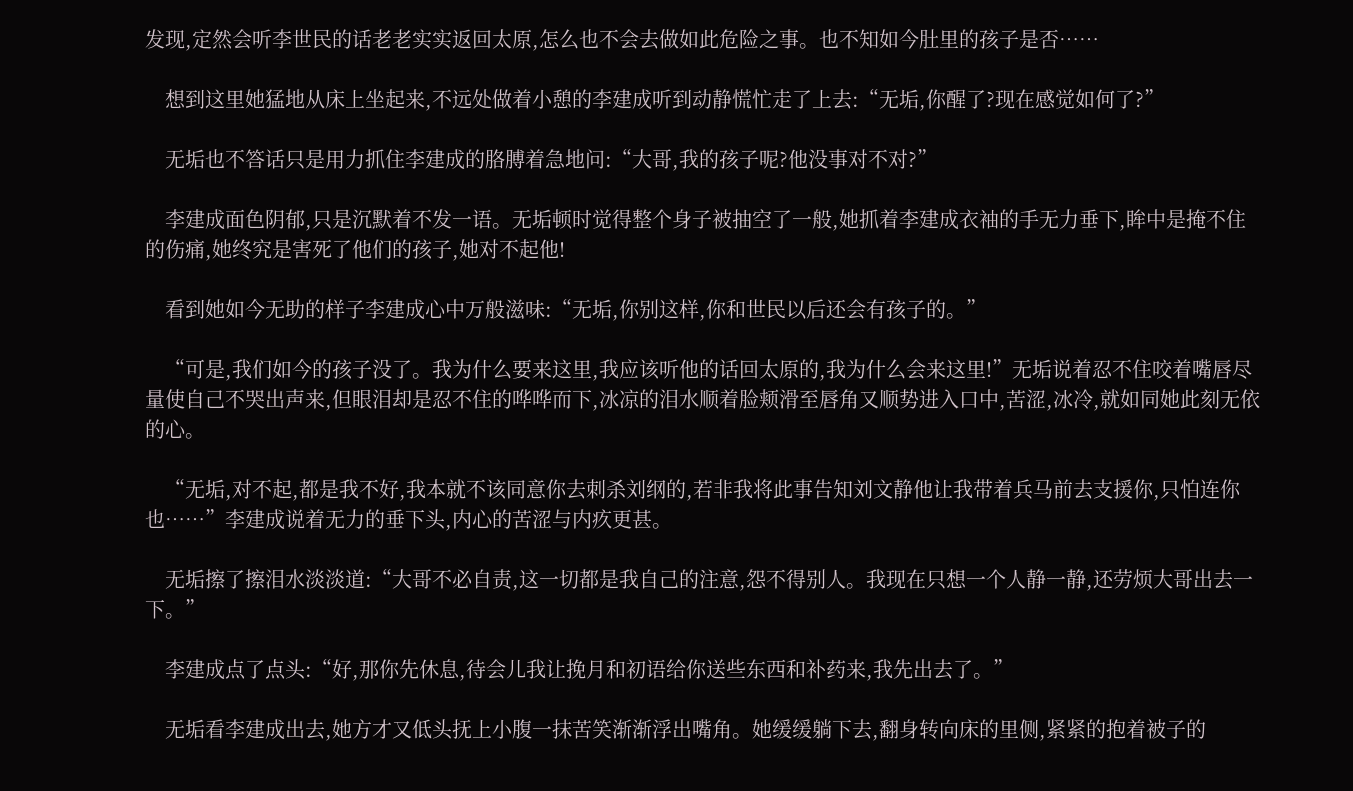发现,定然会听李世民的话老老实实返回太原,怎么也不会去做如此危险之事。也不知如今肚里的孩子是否……

    想到这里她猛地从床上坐起来,不远处做着小憩的李建成听到动静慌忙走了上去:“无垢,你醒了?现在感觉如何了?”

    无垢也不答话只是用力抓住李建成的胳膊着急地问:“大哥,我的孩子呢?他没事对不对?”

    李建成面色阴郁,只是沉默着不发一语。无垢顿时觉得整个身子被抽空了一般,她抓着李建成衣袖的手无力垂下,眸中是掩不住的伤痛,她终究是害死了他们的孩子,她对不起他!

    看到她如今无助的样子李建成心中万般滋味:“无垢,你别这样,你和世民以后还会有孩子的。”

    “可是,我们如今的孩子没了。我为什么要来这里,我应该听他的话回太原的,我为什么会来这里!”无垢说着忍不住咬着嘴唇尽量使自己不哭出声来,但眼泪却是忍不住的哗哗而下,冰凉的泪水顺着脸颊滑至唇角又顺势进入口中,苦涩,冰冷,就如同她此刻无依的心。

    “无垢,对不起,都是我不好,我本就不该同意你去刺杀刘纲的,若非我将此事告知刘文静他让我带着兵马前去支援你,只怕连你也……”李建成说着无力的垂下头,内心的苦涩与内疚更甚。

    无垢擦了擦泪水淡淡道:“大哥不必自责,这一切都是我自己的注意,怨不得别人。我现在只想一个人静一静,还劳烦大哥出去一下。”

    李建成点了点头:“好,那你先休息,待会儿我让挽月和初语给你送些东西和补药来,我先出去了。”

    无垢看李建成出去,她方才又低头抚上小腹一抹苦笑渐渐浮出嘴角。她缓缓躺下去,翻身转向床的里侧,紧紧的抱着被子的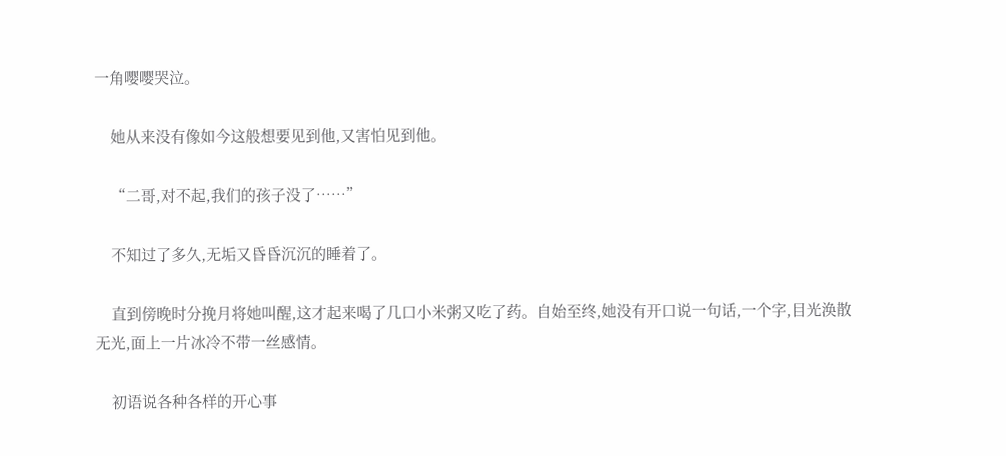一角嘤嘤哭泣。

    她从来没有像如今这般想要见到他,又害怕见到他。

    “二哥,对不起,我们的孩子没了……”

    不知过了多久,无垢又昏昏沉沉的睡着了。

    直到傍晚时分挽月将她叫醒,这才起来喝了几口小米粥又吃了药。自始至终,她没有开口说一句话,一个字,目光涣散无光,面上一片冰冷不带一丝感情。

    初语说各种各样的开心事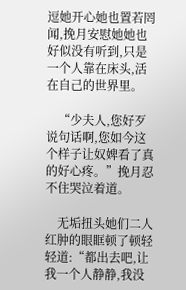逗她开心她也置若罔闻,挽月安慰她她也好似没有听到,只是一个人靠在床头,活在自己的世界里。

    “少夫人,您好歹说句话啊,您如今这个样子让奴婢看了真的好心疼。”挽月忍不住哭泣着道。

    无垢扭头她们二人红肿的眼眶顿了顿轻轻道:“都出去吧,让我一个人静静,我没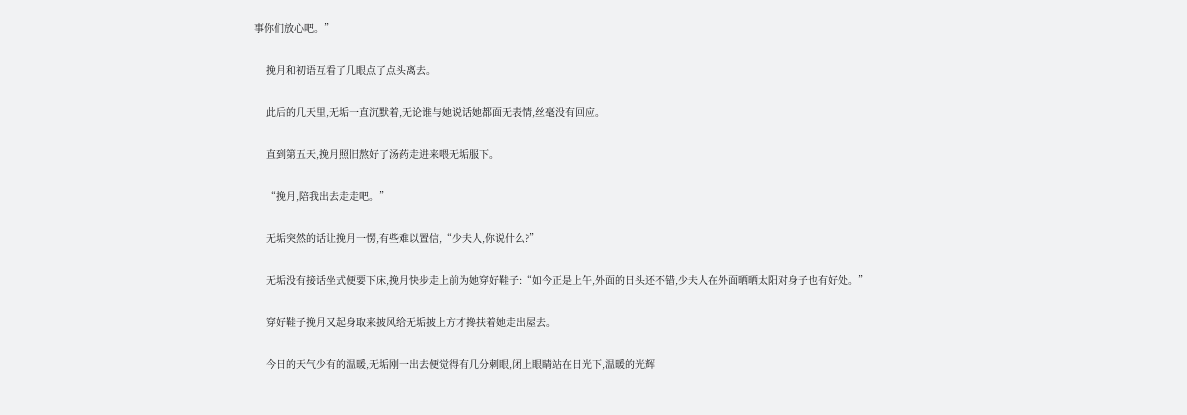事你们放心吧。”

    挽月和初语互看了几眼点了点头离去。

    此后的几天里,无垢一直沉默着,无论谁与她说话她都面无表情,丝毫没有回应。

    直到第五天,挽月照旧熬好了汤药走进来喂无垢服下。

    “挽月,陪我出去走走吧。”

    无垢突然的话让挽月一愣,有些难以置信,“少夫人,你说什么?”

    无垢没有接话坐式便要下床,挽月快步走上前为她穿好鞋子:“如今正是上午,外面的日头还不错,少夫人在外面晒晒太阳对身子也有好处。”

    穿好鞋子挽月又起身取来披风给无垢披上方才搀扶着她走出屋去。

    今日的天气少有的温暖,无垢刚一出去便觉得有几分刺眼,闭上眼睛站在日光下,温暖的光辉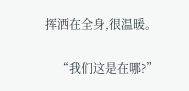挥洒在全身,很温暖。

    “我们这是在哪?”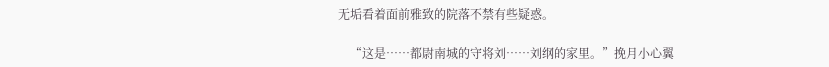无垢看着面前雅致的院落不禁有些疑惑。

    “这是……都尉南城的守将刘……刘纲的家里。”挽月小心翼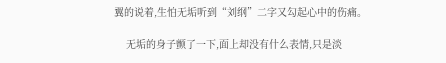翼的说着,生怕无垢听到“刘纲”二字又勾起心中的伤痛。

    无垢的身子颤了一下,面上却没有什么表情,只是淡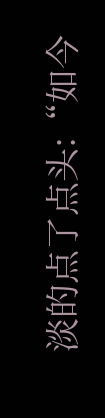淡的点了点头:“如今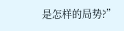是怎样的局势?”